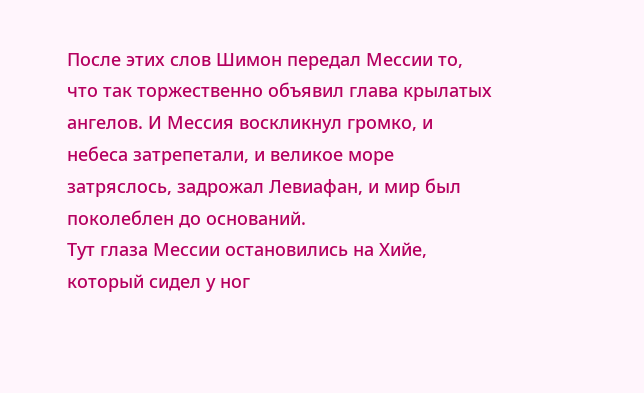После этих слов Шимон передал Мессии то, что так торжественно объявил глава крылатых ангелов. И Мессия воскликнул громко, и небеса затрепетали, и великое море затряслось, задрожал Левиафан, и мир был поколеблен до оснований.
Тут глаза Мессии остановились на Хийе, который сидел у ног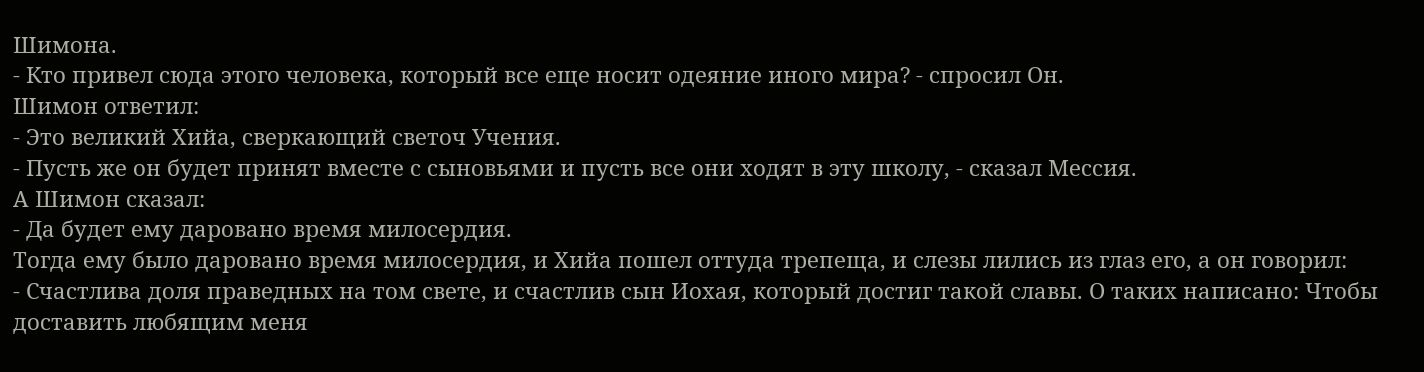Шимона.
- Кто привел сюда этого человека, который все еще носит одеяние иного мира? - спросил Он.
Шимон ответил:
- Это великий Хийа, сверкающий светоч Учения.
- Пусть же он будет принят вместе с сыновьями и пусть все они ходят в эту школу, - сказал Мессия.
А Шимон сказал:
- Да будет ему даровано время милосердия.
Тогда ему было даровано время милосердия, и Хийа пошел оттуда трепеща, и слезы лились из глаз его, а он говорил:
- Счастлива доля праведных на том свете, и счастлив сын Иохая, который достиг такой славы. О таких написано: Чтобы доставить любящим меня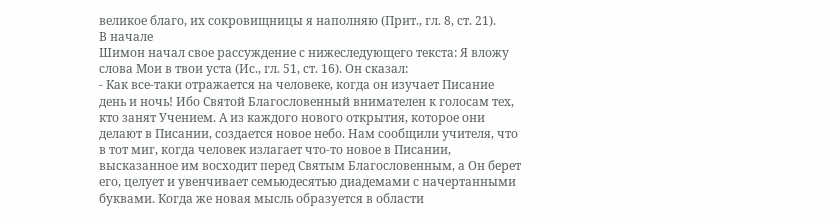великое благо, их сокровищницы я наполняю (Прит., гл. 8, ст. 21).
В начале
Шимон начал свое рассуждение с нижеследующего текста: Я вложу слова Мои в твои уста (Ис., гл. 51, ст. 16). Он сказал:
- Как все-таки отражается на человеке, когда он изучает Писание день и ночь! Ибо Святой Благословенный внимателен к голосам тех, кто занят Учением. А из каждого нового открытия, которое они делают в Писании, создается новое небо. Нам сообщили учителя, что в тот миг, когда человек излагает что-то новое в Писании, высказанное им восходит перед Святым Благословенным, а Он берет его, целует и увенчивает семьюдесятью диадемами с начертанными буквами. Когда же новая мысль образуется в области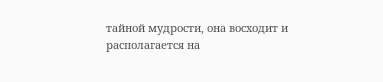тайной мудрости, она восходит и располагается на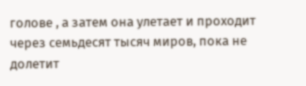голове , а затем она улетает и проходит через семьдесят тысяч миров, пока не долетит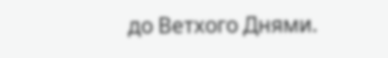до Ветхого Днями.